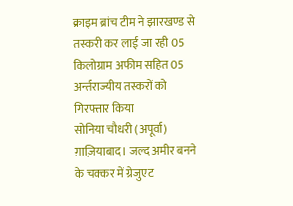क्राइम ब्रांच टीम ने झारखण्ड से तस्करी कर लाई जा रही 05 किलोग्राम अफीम सहित 05 अर्न्तराज्यीय तस्करों को गिरफ्तार किया
सोनिया चौधरी (अपूर्वा)
ग़ाज़ियाबाद। जल्द अमीर बनने के चक्कर में ग्रेजुएट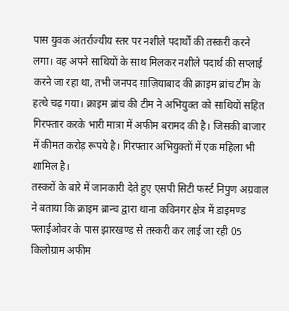पास युवक अंतर्राज्यीय स्तर पर नशीले पदार्थों की तस्करी करने लगा। वह अपने साथियों के साथ मिलकर नशीले पदार्थ की सप्लाई करने जा रहा था, तभी जनपद ग़ाज़ियाबाद की क्राइम ब्रांच टीम के हत्थे चढ़ गया। क्राइम ब्रांच की टीम ने अभियुक्त को साथियों सहित गिरफ्तार करके भारी मात्रा में अफीम बरामद की है। जिसकी बाजार में कीमत करोड़ रूपये है। गिरफ्तार अभियुक्तों में एक महिला भी शामिल है।
तस्करों के बारे में जानकारी देते हुए एसपी सिटी फर्स्ट निपुण अग्रवाल ने बताया कि क्राइम ब्रान्च द्वारा थाना कविनगर क्षेत्र में डाइमण्ड फ्लाईओवर के पास झारखण्ड से तस्करी कर लाई जा रही 05 किलोग्राम अफीम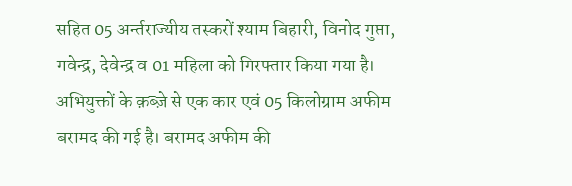सहित 05 अर्न्तराज्यीय तस्करों श्याम बिहारी, विनोद गुप्ता, गवेन्द्र, देवेन्द्र व 01 महिला को गिरफ्तार किया गया है। अभियुक्तों के क़ब्ज़े से एक कार एवं 05 किलोग्राम अफीम बरामद की गई है। बरामद अफीम की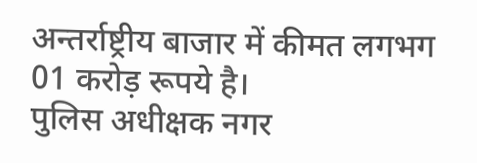अन्तर्राष्ट्रीय बाजार में कीमत लगभग 01 करोड़ रूपये है।
पुलिस अधीक्षक नगर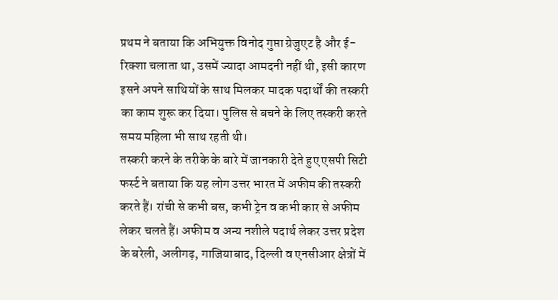प्रथम ने बताया कि अभियुक्त विनोद गुप्ता ग्रेजुएट है और ई-रिक्शा चलाता था, उसमें ज्यादा आमदनी नहीं थी, इसी कारण इसने अपने साथियों के साथ मिलकर मादक पदार्थों की तस्करी का काम शुरू कर दिया। पुलिस से बचने के लिए तस्करी करते समय महिला भी साथ रहती थी।
तस्करी करने के तरीके के बारे में जानकारी देते हुए एसपी सिटी फर्स्ट ने बताया कि यह लोग उत्तर भारत में अफीम की तस्करी करते हैं। रांची से कभी बस, कभी ट्रेन व कभी कार से अफीम लेकर चलते हैं। अफीम व अन्य नशीले पदार्थ लेकर उत्तर प्रदेश के बरेली, अलीगढ़, गाजियाबाद, दिल्ली व एनसीआर क्षेत्रों में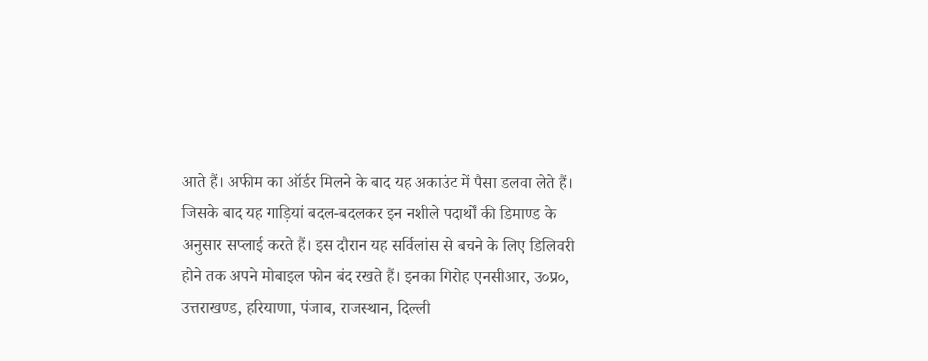आते हैं। अफीम का ऑर्डर मिलने के बाद यह अकाउंट में पैसा डलवा लेते हैं। जिसके बाद यह गाड़ियां बदल-बदलकर इन नशीले पदार्थों की डिमाण्ड के अनुसार सप्लाई करते हैं। इस दौरान यह सर्विलांस से बचने के लिए डिलिवरी होने तक अपने मोबाइल फोन बंद रखते हैं। इनका गिरोह एनसीआर, उ०प्र०, उत्तराखण्ड, हरियाणा, पंजाब, राजस्थान, दिल्ली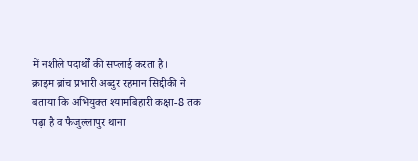में नशीले पदार्थों की सप्लाई करता है।
क्राइम ब्रांच प्रभारी अब्दुर रहमान सिद्दीकी ने बताया कि अभियुक्त श्यामबिहारी कक्षा-8 तक पढ़ा है व फैजुल्लापुर थाना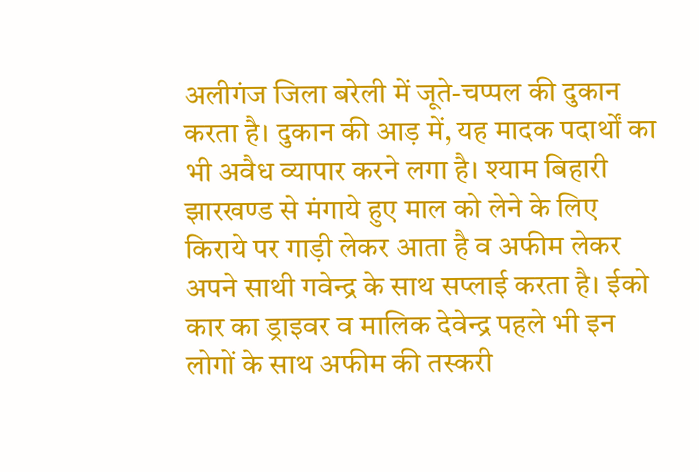अलीगंज जिला बरेली में जूते-चप्पल की दुकान करता है। दुकान की आड़ में, यह मादक पदार्थों का भी अवैध व्यापार करने लगा है। श्याम बिहारी झारखण्ड से मंगाये हुए माल को लेने के लिए किराये पर गाड़ी लेकर आता है व अफीम लेकर अपने साथी गवेन्द्र के साथ सप्लाई करता है। ईको कार का ड्राइवर व मालिक देवेन्द्र पहले भी इन लोगों के साथ अफीम की तस्करी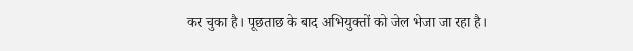कर चुका है। पूछताछ के बाद अभियुक्तों को जेल भेजा जा रहा है।